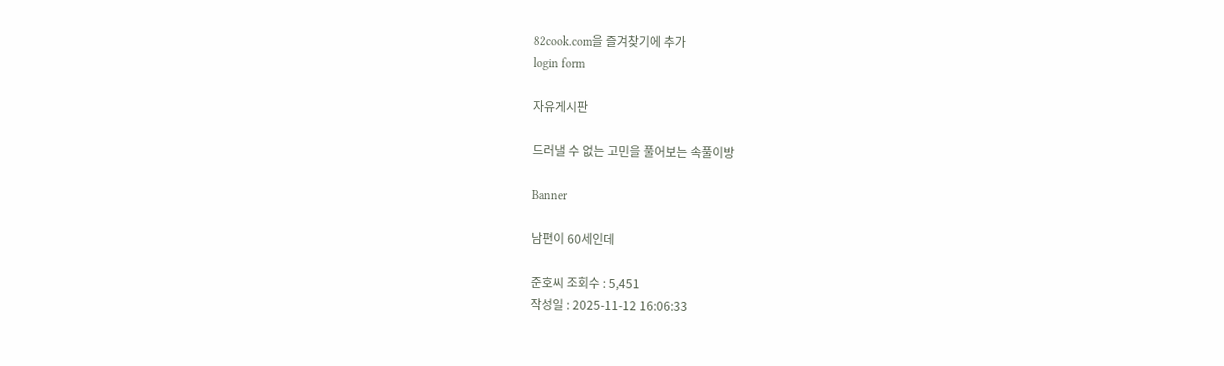82cook.com을 즐겨찾기에 추가
login form

자유게시판

드러낼 수 없는 고민을 풀어보는 속풀이방

Banner

남편이 60세인데

준호씨 조회수 : 5,451
작성일 : 2025-11-12 16:06:33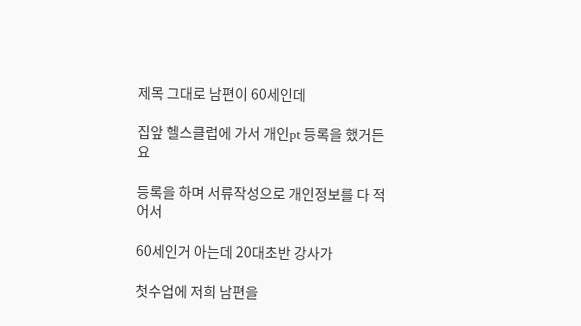제목 그대로 남편이 60세인데

집앞 헬스클럽에 가서 개인pt 등록을 했거든요

등록을 하며 서류작성으로 개인정보를 다 적어서

60세인거 아는데 20대초반 강사가

첫수업에 저희 남편을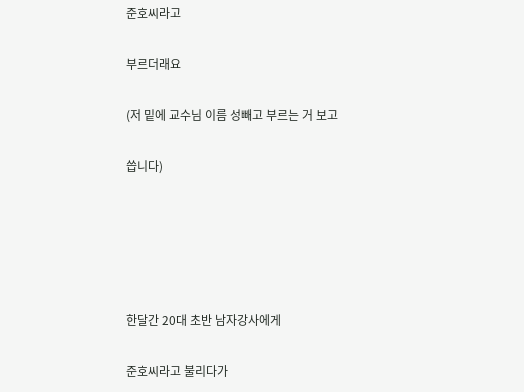준호씨라고

부르더래요

(저 밑에 교수님 이름 성빼고 부르는 거 보고

씁니다)





한달간 20대 초반 남자강사에게

준호씨라고 불리다가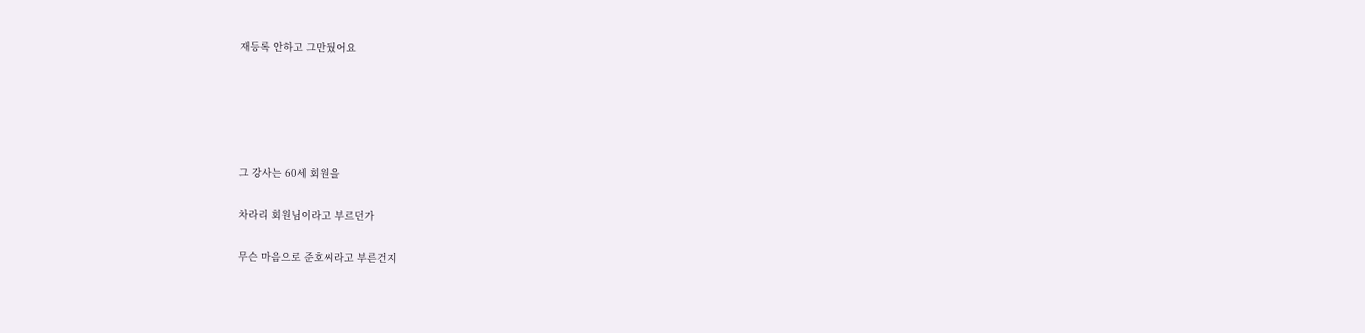재등록 안하고 그만뒀어요





그 강사는 60세 회원을

차라리 회원님이라고 부르던가

무슨 마음으로 준호씨라고 부른건지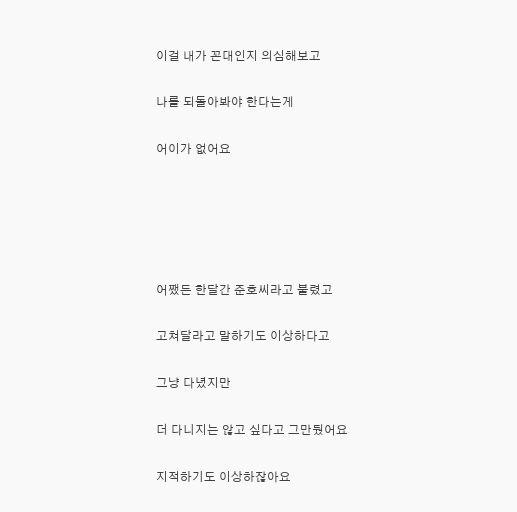이걸 내가 꼰대인지 의심해보고

나를 되돌아봐야 한다는게

어이가 없어요





어쨌든 한달간 준호씨라고 불렸고

고쳐달라고 말하기도 이상하다고

그냥 다녔지만

더 다니지는 않고 싶다고 그만뒀어요

지적하기도 이상하잖아요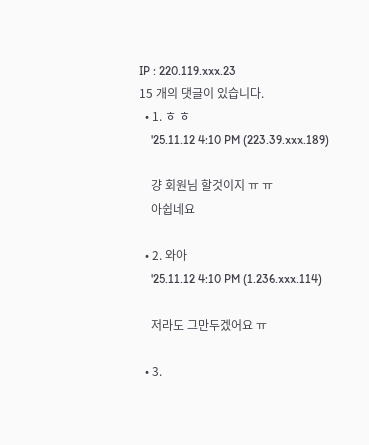IP : 220.119.xxx.23
15 개의 댓글이 있습니다.
  • 1. ㅎ ㅎ
    '25.11.12 4:10 PM (223.39.xxx.189)

    걍 회원님 할것이지 ㅠ ㅠ
    아쉽네요

  • 2. 와아
    '25.11.12 4:10 PM (1.236.xxx.114)

    저라도 그만두겠어요 ㅠ

  • 3.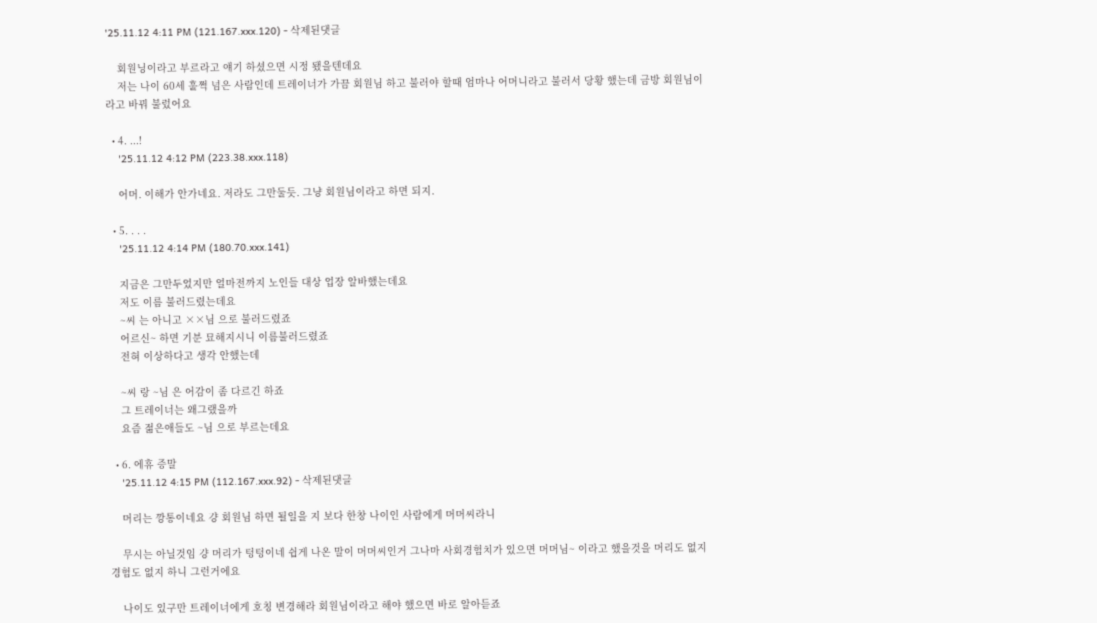'25.11.12 4:11 PM (121.167.xxx.120) - 삭제된댓글

    회원닝이라고 부르라고 얘기 하셨으면 시정 됐을텐데요
    저는 나이 60세 훌쩍 넘은 사람인데 트레이너가 가끔 회원님 하고 불러야 할때 엄마나 어머니라고 불러서 당황 했는데 금방 회원님이라고 바꿔 불렀어요

  • 4. ...!
    '25.11.12 4:12 PM (223.38.xxx.118)

    어머. 이해가 안가네요. 저라도 그만둘듯. 그냥 회원님이라고 하면 되지.

  • 5. . . .
    '25.11.12 4:14 PM (180.70.xxx.141)

    지금은 그만두었지만 얼마전까지 노인들 대상 업장 알바했는데요
    저도 이름 불러드렸는데요
    ~씨 는 아니고 ××님 으로 불러드렸죠
    어르신~ 하면 기분 묘해지시니 이름불러드렸죠
    전혀 이상하다고 생각 안했는데

    ~씨 랑 ~님 은 어감이 좀 다르긴 하죠
    그 트레이너는 왜그랬을까
    요즘 젊은애들도 ~님 으로 부르는데요

  • 6. 에휴 증말
    '25.11.12 4:15 PM (112.167.xxx.92) - 삭제된댓글

    머리는 깡통이네요 걍 회원님 하면 될일을 지 보다 한창 나이인 사람에게 머머씨라니

    무시는 아닐것임 걍 머리가 텅텅이네 쉽게 나온 말이 머머씨인거 그나마 사회경험치가 있으면 머머님~ 이라고 했을것을 머리도 없지 경험도 없지 하니 그런거에요

    나이도 있구만 트레이너에게 호칭 변경해라 회원님이라고 해야 했으면 바로 알아듣죠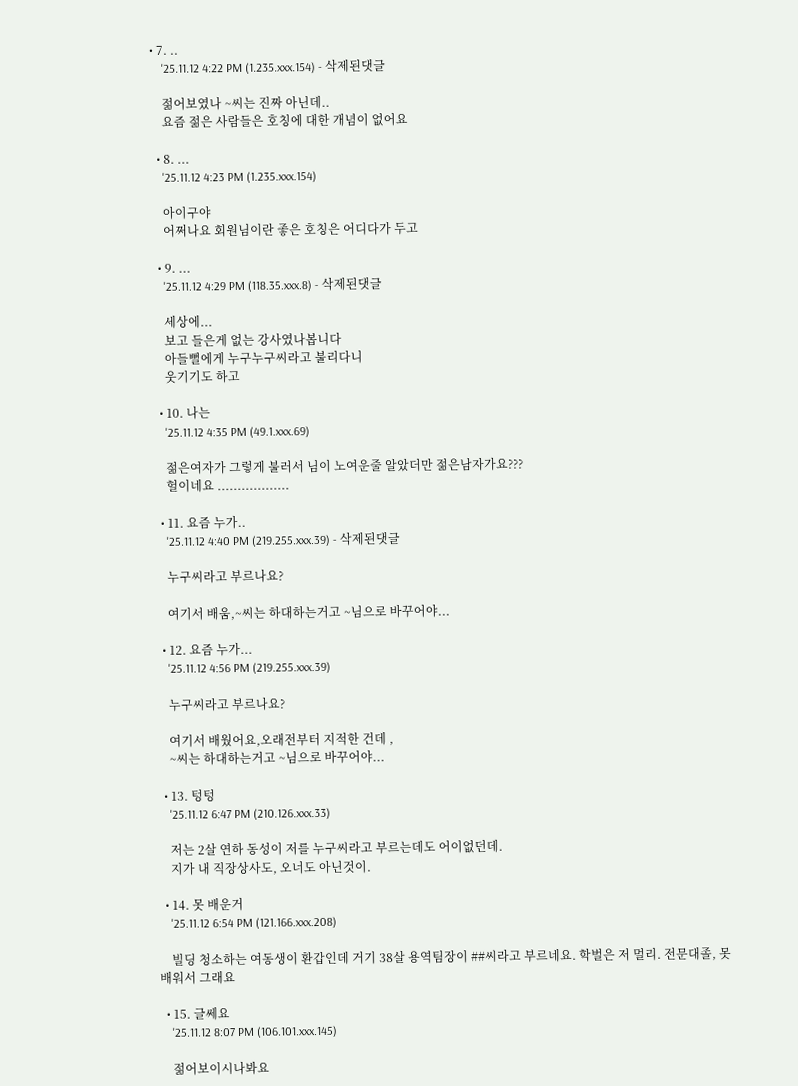• 7. ..
    '25.11.12 4:22 PM (1.235.xxx.154) - 삭제된댓글

    젊어보였나 ~씨는 진짜 아닌데..
    요즘 젊은 사람들은 호칭에 대한 개념이 없어요

  • 8. ...
    '25.11.12 4:23 PM (1.235.xxx.154)

    아이구야
    어쩌나요 회원님이란 좋은 호칭은 어디다가 두고

  • 9. ...
    '25.11.12 4:29 PM (118.35.xxx.8) - 삭제된댓글

    세상에...
    보고 들은게 없는 강사였나봅니다
    아들뻘에게 누구누구씨라고 불리다니
    웃기기도 하고

  • 10. 나는
    '25.11.12 4:35 PM (49.1.xxx.69)

    젊은여자가 그렇게 불러서 님이 노여운줄 알았더만 젊은남자가요???
    헐이네요 ..................

  • 11. 요즘 누가..
    '25.11.12 4:40 PM (219.255.xxx.39) - 삭제된댓글

    누구씨라고 부르나요?

    여기서 배움,~씨는 하대하는거고 ~님으로 바꾸어야...

  • 12. 요즘 누가...
    '25.11.12 4:56 PM (219.255.xxx.39)

    누구씨라고 부르나요?

    여기서 배웠어요,오래전부터 지적한 건데 ,
    ~씨는 하대하는거고 ~님으로 바꾸어야...

  • 13. 텅텅
    '25.11.12 6:47 PM (210.126.xxx.33)

    저는 2살 연하 동성이 저를 누구씨라고 부르는데도 어이없던데.
    지가 내 직장상사도, 오너도 아닌것이.

  • 14. 못 배운거
    '25.11.12 6:54 PM (121.166.xxx.208)

    빌딩 청소하는 여동생이 환갑인데 거기 38살 용역팀장이 ##씨라고 부르네요. 학벌은 저 멀리. 전문대졸, 못 배워서 그래요

  • 15. 글쎄요
    '25.11.12 8:07 PM (106.101.xxx.145)

    젊어보이시나봐요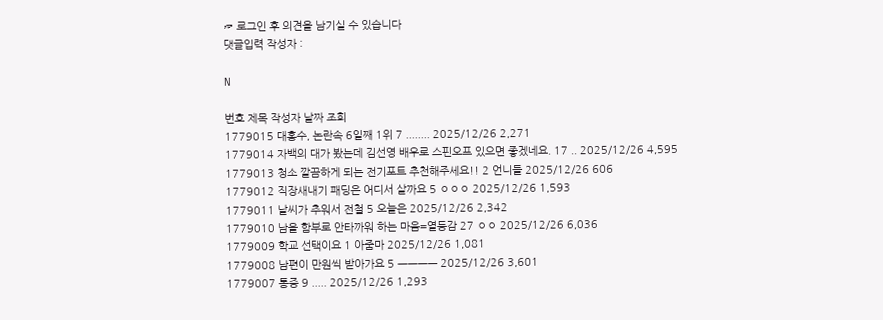☞ 로그인 후 의견을 남기실 수 있습니다
댓글입력 작성자 :

N

번호 제목 작성자 날짜 조회
1779015 대홍수, 논란속 6일째 1위 7 ........ 2025/12/26 2,271
1779014 자백의 대가 봤는데 김선영 배우로 스핀오프 있으면 좋겠네요. 17 .. 2025/12/26 4,595
1779013 청소 깔끔하게 되는 전기포트 추천해주세요!! 2 언니들 2025/12/26 606
1779012 직장새내기 패딩은 어디서 살까요 5 ㅇㅇㅇ 2025/12/26 1,593
1779011 날씨가 추워서 전철 5 오늘은 2025/12/26 2,342
1779010 남을 함부로 안타까워 하는 마음=열등감 27 ㅇㅇ 2025/12/26 6,036
1779009 학교 선택이요 1 아줌마 2025/12/26 1,081
1779008 남편이 만원씩 받아가요 5 ㅡㅡㅡㅡ 2025/12/26 3,601
1779007 통증 9 ..... 2025/12/26 1,293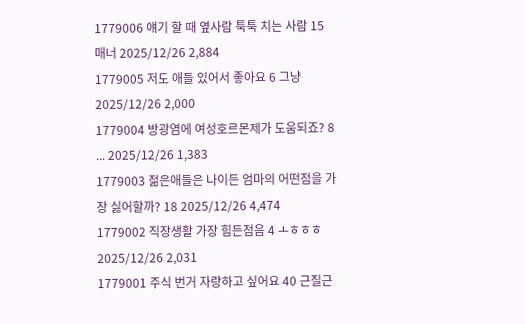1779006 얘기 할 때 옆사람 툭툭 치는 사람 15 매너 2025/12/26 2,884
1779005 저도 애들 있어서 좋아요 6 그냥 2025/12/26 2,000
1779004 방광염에 여성호르몬제가 도움되죠? 8 ... 2025/12/26 1,383
1779003 젊은애들은 나이든 엄마의 어떤점을 가장 싫어할까? 18 2025/12/26 4,474
1779002 직장생활 가장 힘든점음 4 ㅗㅎㅎㅎ 2025/12/26 2,031
1779001 주식 번거 자랑하고 싶어요 40 근질근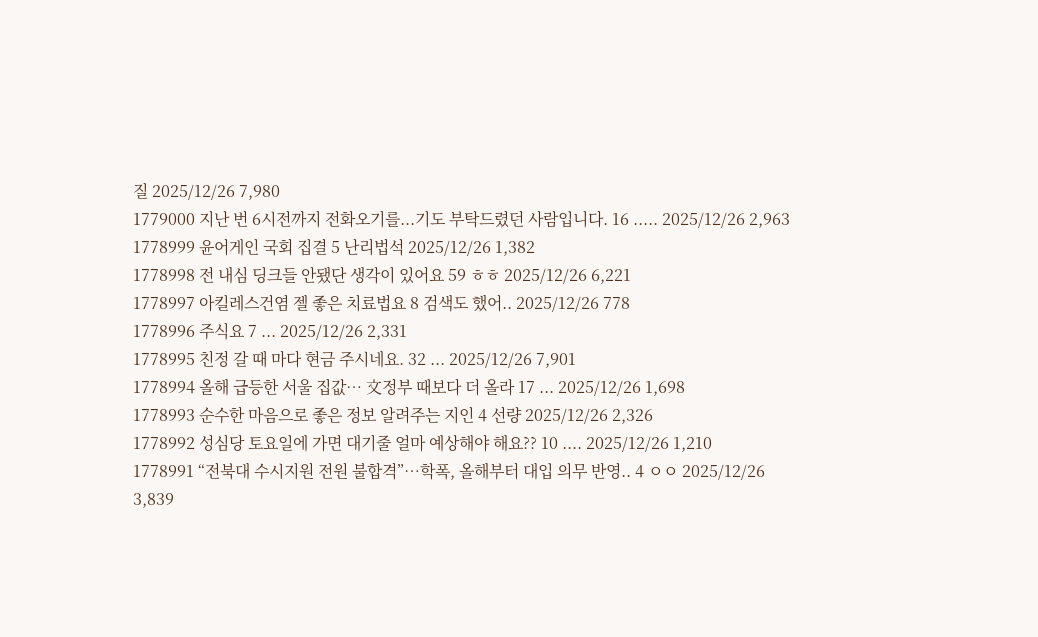질 2025/12/26 7,980
1779000 지난 번 6시전까지 전화오기를...기도 부탁드렸던 사람입니다. 16 ..... 2025/12/26 2,963
1778999 윤어게인 국회 집결 5 난리법석 2025/12/26 1,382
1778998 전 내심 딩크들 안됐단 생각이 있어요 59 ㅎㅎ 2025/12/26 6,221
1778997 아킬레스건염 젤 좋은 치료법요 8 검색도 했어.. 2025/12/26 778
1778996 주식요 7 ... 2025/12/26 2,331
1778995 친정 갈 때 마다 현금 주시네요. 32 ... 2025/12/26 7,901
1778994 올해 급등한 서울 집값… 文정부 때보다 더 올라 17 ... 2025/12/26 1,698
1778993 순수한 마음으로 좋은 정보 알려주는 지인 4 선량 2025/12/26 2,326
1778992 성심당 토요일에 가면 대기줄 얼마 예상해야 해요?? 10 .... 2025/12/26 1,210
1778991 “전북대 수시지원 전원 불합격”…학폭, 올해부터 대입 의무 반영.. 4 ㅇㅇ 2025/12/26 3,839